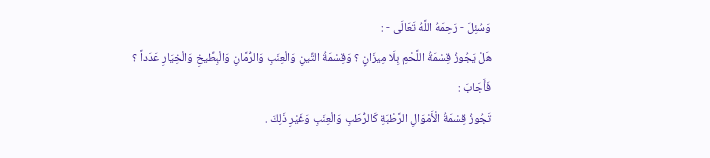وَسُئِلَ - رَحِمَهُ اللَّهُ تَعَالَى - :
هَلْ يَجُوزُ قِسْمَةُ اللَّحْمِ بِلَا مِيزَانٍ ؟ وَقِسْمَةُ التِّينِ وَالْعِنَبِ وَالرُّمَّانِ وَالْبِطِّيخِ وَالْخِيَارِ عَدَداً ؟
فَأَجَابَ :
تَجُوزُ قِسْمَةُ الْأَمْوَالِ الرَّطْبَةِ كَالرُّطَبِ وَالْعِنَبِ وَغَيْرِ ذَلِكَ .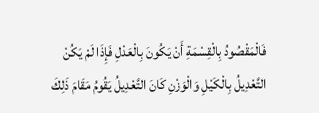فَالْمَقْصُودُ بِالْقِسْمَةِ أَنْ يَكُونَ بِالْعَدْلِ فَإِذَا لَمْ يَكُنْ التَّعْدِيلُ بِالْكَيْلِ وَالْوَزْنِ كَانَ التَّعْدِيلُ يَقُومُ مَقَامَ ذَلِكَ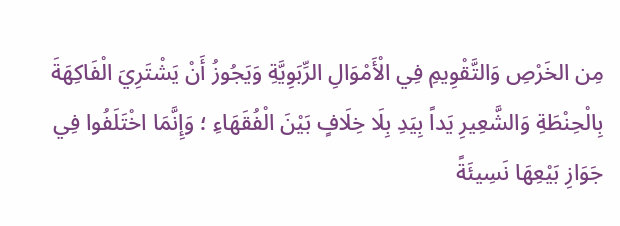مِن الخَرْصِ وَالتَّقْوِيمِ فِي الْأَمْوَالِ الرِّبَوِيَّةِ وَيَجُوزُ أَنْ يَشْتَرِيَ الْفَاكِهَةَ بِالْحِنْطَةِ وَالشَّعِيرِ يَداً بِيَدِ بِلَا خِلَافٍ بَيْنَ الْفُقَهَاءِ ؛ وَإِنَّمَا اخْتَلَفُوا فِي جَوَازِ بَيْعِهَا نَسِيئَةً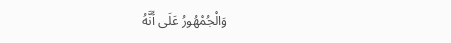وَالْجُمْهُورُ عَلَى أَنَّهُ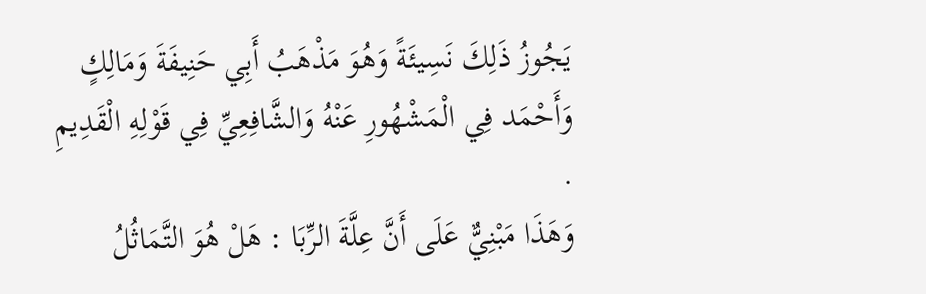يَجُوزُ ذَلِكَ نَسِيئَةً وَهُوَ مَذْهَبُ أَبِي حَنِيفَةَ وَمَالِكٍ وَأَحْمَد فِي الْمَشْهُورِ عَنْهُ وَالشَّافِعِيِّ فِي قَوْلِهِ الْقَدِيمِ .
وَهَذَا مَبْنِيٌّ عَلَى أَنَّ عِلَّةَ الرِّبَا : هَلْ هُوَ التَّمَاثُلُ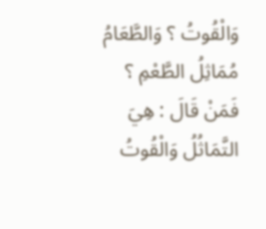وَالْقُوتُ ؟ وَالطَّعَامُ مُمَاثِلُ الطَّعْمِ ؟ فَمَنْ قَالَ : هِيَ التَّمَاثُلُ وَالْقُوتُ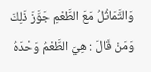وَالتَّمَاثُلُ مَعَ الطَّعْمِ جَوَّزَ ذَلِكَ وَمَنْ قَالَ : هِيَ الطَّعْمُ وَحْدَهُ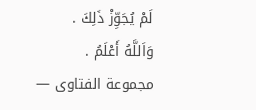لَمْ يُجَوِّزْ ذَلِكَ .
وَاَللَّهُ أَعْلَمُ .
مجموعة الفتاوى —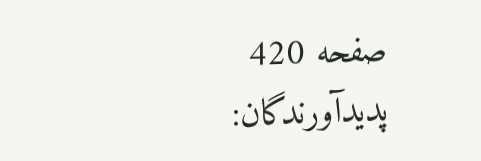صفحه 420
پدیدآورندگان: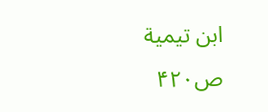ابن تيمية
ص۴۲۰